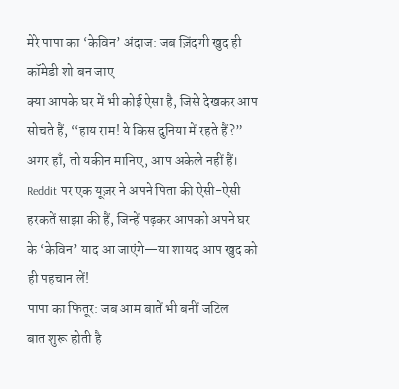मेरे पापा का ‘केविन’ अंदाज: जब ज़िंदगी खुद ही कॉमेडी शो बन जाए
क्या आपके घर में भी कोई ऐसा है, जिसे देखकर आप सोचते हैं, “हाय राम! ये किस दुनिया में रहते हैं?” अगर हाँ, तो यकीन मानिए, आप अकेले नहीं हैं। Reddit पर एक यूज़र ने अपने पिता की ऐसी-ऐसी हरकतें साझा की हैं, जिन्हें पढ़कर आपको अपने घर के ‘केविन’ याद आ जाएंगे—या शायद आप खुद को ही पहचान लें!
पापा का फितूर: जब आम बातें भी बनीं जटिल
बात शुरू होती है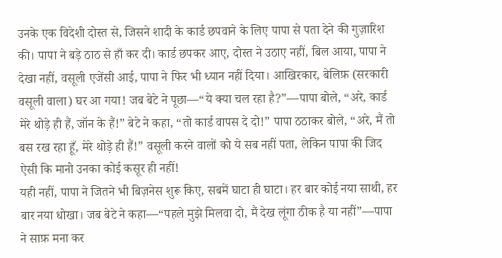उनके एक विदेशी दोस्त से, जिसने शादी के कार्ड छपवाने के लिए पापा से पता देने की गुज़ारिश की। पापा ने बड़े ठाठ से हाँ कर दी। कार्ड छपकर आए, दोस्त ने उठाए नहीं, बिल आया, पापा ने देखा नहीं, वसूली एजेंसी आई, पापा ने फिर भी ध्यान नहीं दिया। आखिरकार, बेलिफ़ (सरकारी वसूली वाला) घर आ गया! जब बेटे ने पूछा—“ये क्या चल रहा है?”—पापा बोले, “अरे, कार्ड मेरे थोड़े ही हैं, जॉन के हैं!” बेटे ने कहा, “तो कार्ड वापस दे दो!” पापा ठठाकर बोले, “अरे, मैं तो बस रख रहा हूँ, मेरे थोड़े ही हैं!” वसूली करने वालों को ये सब नहीं पता, लेकिन पापा की जिद ऐसी कि मानो उनका कोई कसूर ही नहीं!
यही नहीं, पापा ने जितने भी बिज़नेस शुरू किए, सबमें घाटा ही घाटा। हर बार कोई नया साथी, हर बार नया धोखा। जब बेटे ने कहा—“पहले मुझे मिलवा दो, मैं देख लूंगा ठीक है या नहीं”—पापा ने साफ़ मना कर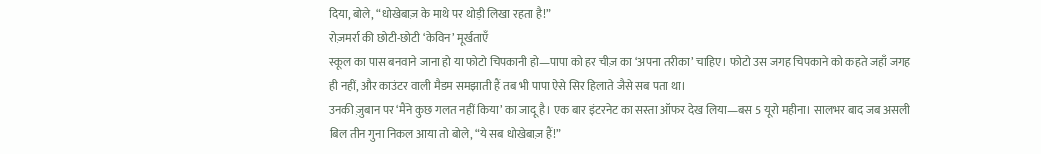दिया, बोले, “धोखेबाज़ के माथे पर थोड़ी लिखा रहता है!”
रोज़मर्रा की छोटी-छोटी ‘केविन’ मूर्खताएँ
स्कूल का पास बनवाने जाना हो या फोटो चिपकानी हो—पापा को हर चीज़ का ‘अपना तरीका’ चाहिए। फोटो उस जगह चिपकाने को कहते जहाँ जगह ही नहीं, और काउंटर वाली मैडम समझाती हैं तब भी पापा ऐसे सिर हिलाते जैसे सब पता था।
उनकी ज़ुबान पर ‘मैंने कुछ गलत नहीं किया’ का जादू है। एक बार इंटरनेट का सस्ता ऑफर देख लिया—बस 5 यूरो महीना। सालभर बाद जब असली बिल तीन गुना निकल आया तो बोले, “ये सब धोखेबाज़ हैं!”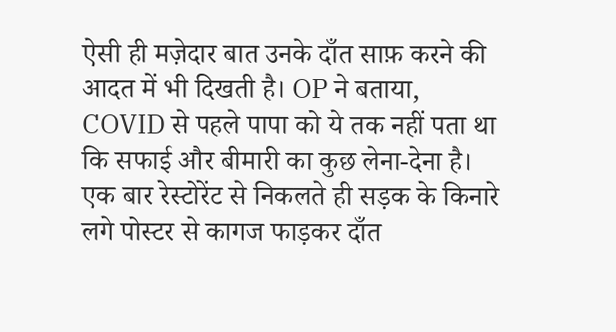ऐसी ही मज़ेदार बात उनके दाँत साफ़ करने की आदत में भी दिखती है। OP ने बताया, COVID से पहले पापा को ये तक नहीं पता था कि सफाई और बीमारी का कुछ लेना-देना है। एक बार रेस्टोरेंट से निकलते ही सड़क के किनारे लगे पोस्टर से कागज फाड़कर दाँत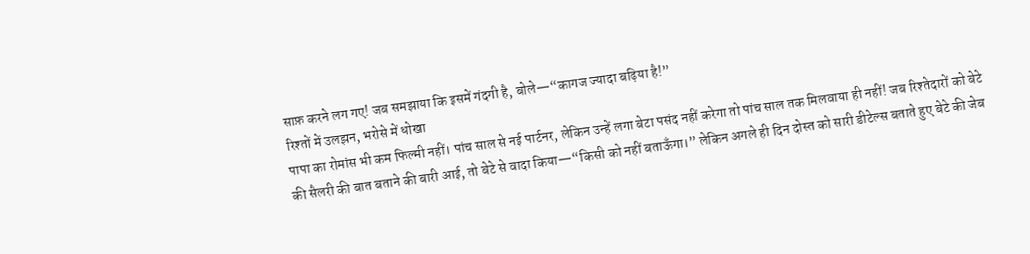साफ़ करने लग गए! जब समझाया कि इसमें गंदगी है, बोले—“कागज ज्यादा बढ़िया है!”
रिश्तों में उलझन, भरोसे में धोखा
पापा का रोमांस भी कम फिल्मी नहीं। पांच साल से नई पार्टनर, लेकिन उन्हें लगा बेटा पसंद नहीं करेगा तो पांच साल तक मिलवाया ही नहीं! जब रिश्तेदारों को बेटे की सैलरी की बात बताने की बारी आई, तो बेटे से वादा किया—“किसी को नहीं बताऊँगा।” लेकिन अगले ही दिन दोस्त को सारी डीटेल्स बताते हुए बेटे की जेब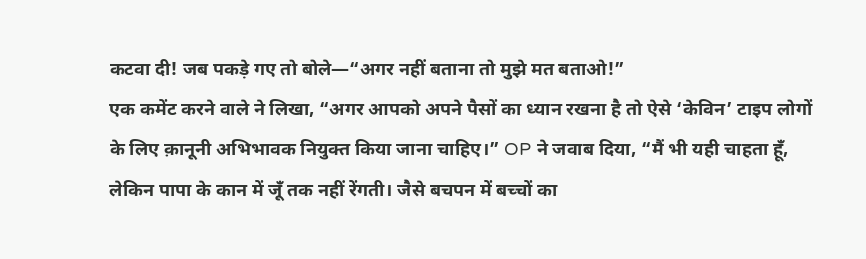कटवा दी! जब पकड़े गए तो बोले—“अगर नहीं बताना तो मुझे मत बताओ!”
एक कमेंट करने वाले ने लिखा, “अगर आपको अपने पैसों का ध्यान रखना है तो ऐसे ‘केविन’ टाइप लोगों के लिए क़ानूनी अभिभावक नियुक्त किया जाना चाहिए।” OP ने जवाब दिया, “मैं भी यही चाहता हूँ, लेकिन पापा के कान में जूँ तक नहीं रेंगती। जैसे बचपन में बच्चों का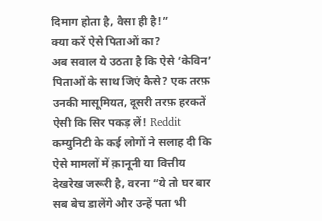दिमाग होता है, वैसा ही है!”
क्या करें ऐसे पिताओं का?
अब सवाल ये उठता है कि ऐसे ‘केविन’ पिताओं के साथ जिएं कैसे? एक तरफ़ उनकी मासूमियत, दूसरी तरफ़ हरकतें ऐसी कि सिर पकड़ लें! Reddit कम्युनिटी के कई लोगों ने सलाह दी कि ऐसे मामलों में क़ानूनी या वित्तीय देखरेख जरूरी है, वरना “ये तो घर बार सब बेच डालेंगे और उन्हें पता भी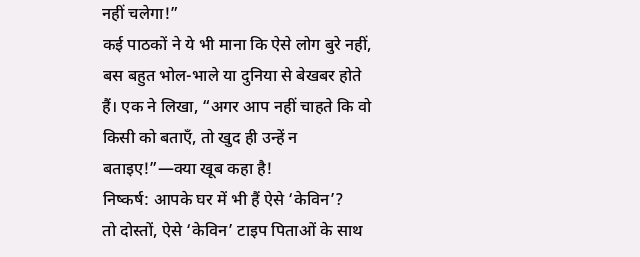नहीं चलेगा!”
कई पाठकों ने ये भी माना कि ऐसे लोग बुरे नहीं, बस बहुत भोल-भाले या दुनिया से बेखबर होते हैं। एक ने लिखा, “अगर आप नहीं चाहते कि वो किसी को बताएँ, तो खुद ही उन्हें न बताइए!”—क्या खूब कहा है!
निष्कर्ष: आपके घर में भी हैं ऐसे ‘केविन’?
तो दोस्तों, ऐसे ‘केविन’ टाइप पिताओं के साथ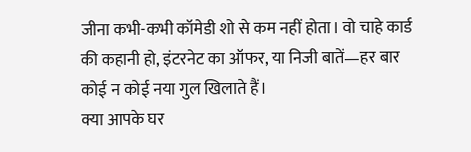जीना कभी-कभी कॉमेडी शो से कम नहीं होता। वो चाहे कार्ड की कहानी हो, इंटरनेट का ऑफर, या निजी बातें—हर बार कोई न कोई नया गुल खिलाते हैं।
क्या आपके घर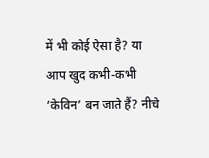में भी कोई ऐसा है? या आप खुद कभी-कभी ‘केविन’ बन जाते हैं? नीचे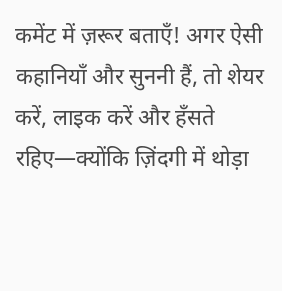कमेंट में ज़रूर बताएँ! अगर ऐसी कहानियाँ और सुननी हैं, तो शेयर करें, लाइक करें और हँसते रहिए—क्योंकि ज़िंदगी में थोड़ा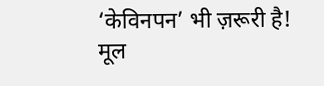‘केविनपन’ भी ज़रूरी है!
मूल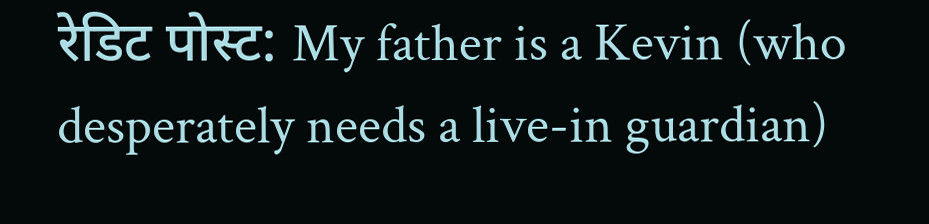रेडिट पोस्ट: My father is a Kevin (who desperately needs a live-in guardian)